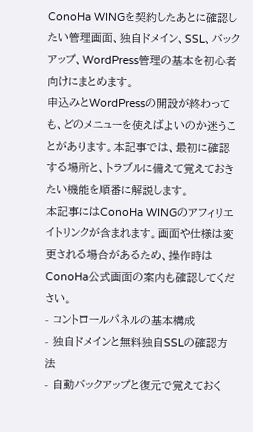ConoHa WINGを契約したあとに確認したい管理画面、独自ドメイン、SSL、バックアップ、WordPress管理の基本を初心者向けにまとめます。
申込みとWordPressの開設が終わっても、どのメニューを使えばよいのか迷うことがあります。本記事では、最初に確認する場所と、トラブルに備えて覚えておきたい機能を順番に解説します。
本記事にはConoHa WINGのアフィリエイトリンクが含まれます。画面や仕様は変更される場合があるため、操作時はConoHa公式画面の案内も確認してください。
- コントロールパネルの基本構成
- 独自ドメインと無料独自SSLの確認方法
- 自動バックアップと復元で覚えておく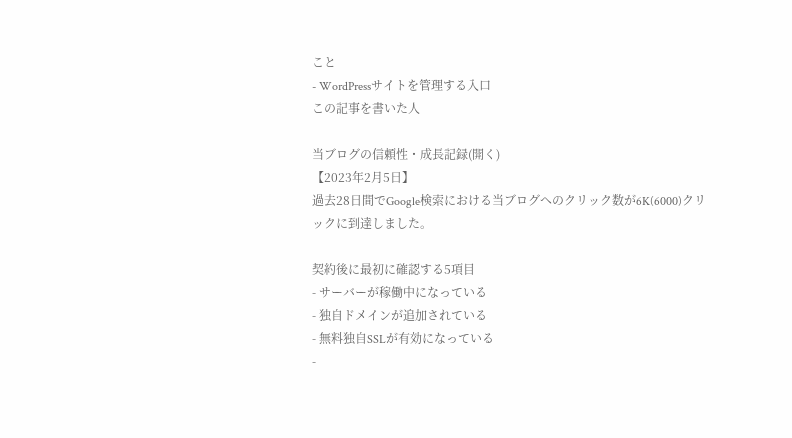こと
- WordPressサイトを管理する入口
この記事を書いた人

当ブログの信頼性・成長記録(開く)
【2023年2月5日】
過去28日間でGoogle検索における当ブログへのクリック数が6K(6000)クリックに到達しました。

契約後に最初に確認する5項目
- サーバーが稼働中になっている
- 独自ドメインが追加されている
- 無料独自SSLが有効になっている
-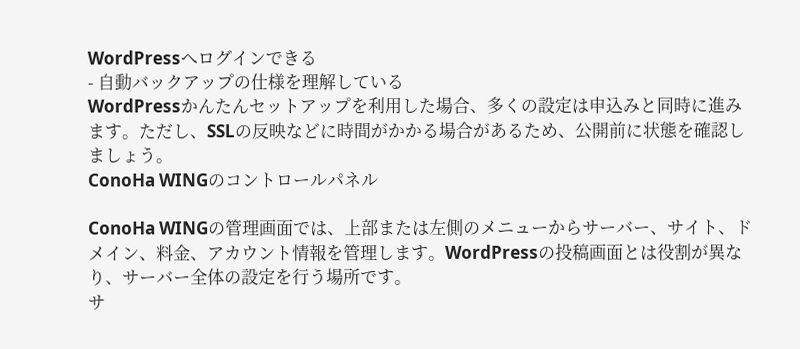WordPressへログインできる
- 自動バックアップの仕様を理解している
WordPressかんたんセットアップを利用した場合、多くの設定は申込みと同時に進みます。ただし、SSLの反映などに時間がかかる場合があるため、公開前に状態を確認しましょう。
ConoHa WINGのコントロールパネル

ConoHa WINGの管理画面では、上部または左側のメニューからサーバー、サイト、ドメイン、料金、アカウント情報を管理します。WordPressの投稿画面とは役割が異なり、サーバー全体の設定を行う場所です。
サ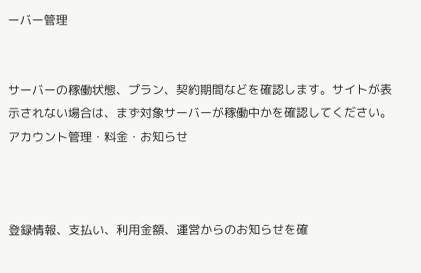ーバー管理


サーバーの稼働状態、プラン、契約期間などを確認します。サイトが表示されない場合は、まず対象サーバーが稼働中かを確認してください。
アカウント管理・料金・お知らせ



登録情報、支払い、利用金額、運営からのお知らせを確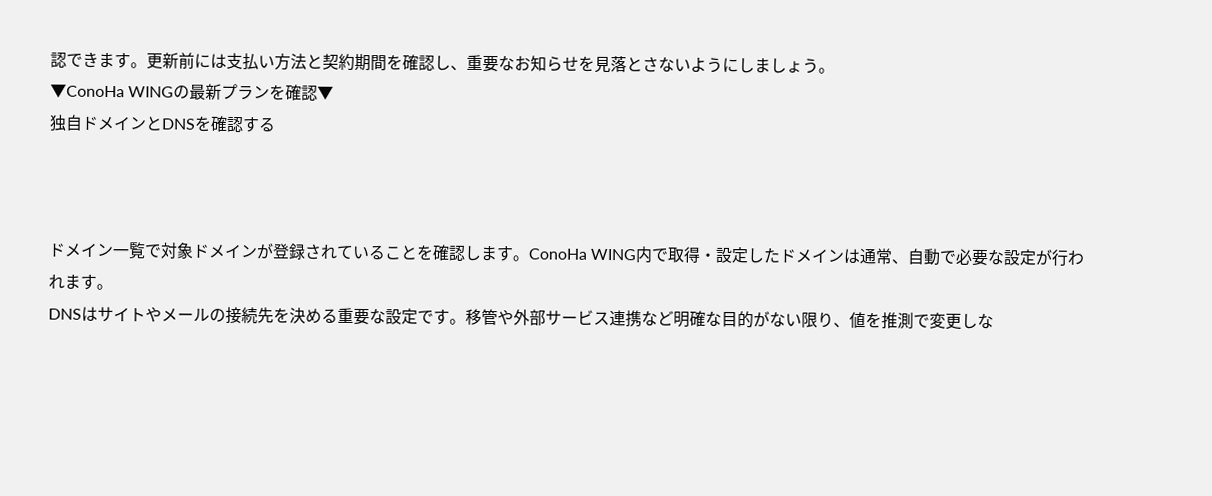認できます。更新前には支払い方法と契約期間を確認し、重要なお知らせを見落とさないようにしましょう。
▼ConoHa WINGの最新プランを確認▼
独自ドメインとDNSを確認する



ドメイン一覧で対象ドメインが登録されていることを確認します。ConoHa WING内で取得・設定したドメインは通常、自動で必要な設定が行われます。
DNSはサイトやメールの接続先を決める重要な設定です。移管や外部サービス連携など明確な目的がない限り、値を推測で変更しな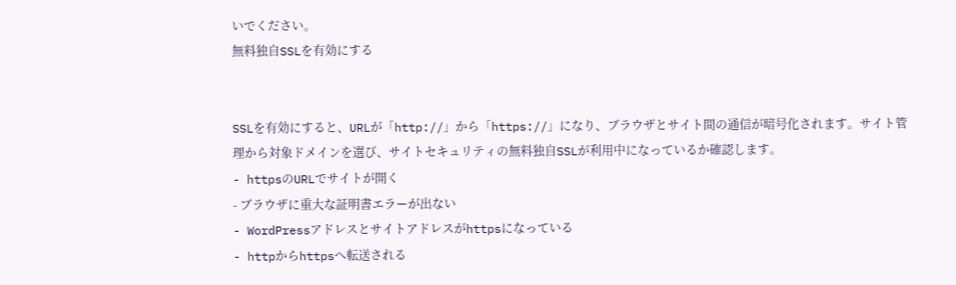いでください。
無料独自SSLを有効にする


SSLを有効にすると、URLが「http://」から「https://」になり、ブラウザとサイト間の通信が暗号化されます。サイト管理から対象ドメインを選び、サイトセキュリティの無料独自SSLが利用中になっているか確認します。
- httpsのURLでサイトが開く
- ブラウザに重大な証明書エラーが出ない
- WordPressアドレスとサイトアドレスがhttpsになっている
- httpからhttpsへ転送される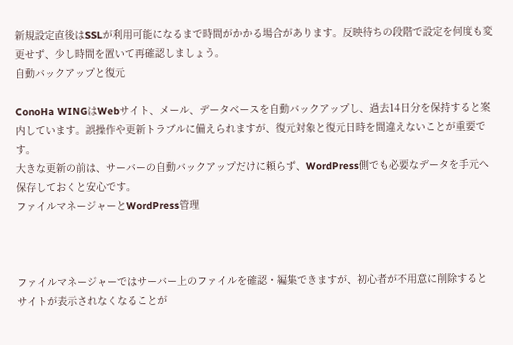新規設定直後はSSLが利用可能になるまで時間がかかる場合があります。反映待ちの段階で設定を何度も変更せず、少し時間を置いて再確認しましょう。
自動バックアップと復元

ConoHa WINGはWebサイト、メール、データベースを自動バックアップし、過去14日分を保持すると案内しています。誤操作や更新トラブルに備えられますが、復元対象と復元日時を間違えないことが重要です。
大きな更新の前は、サーバーの自動バックアップだけに頼らず、WordPress側でも必要なデータを手元へ保存しておくと安心です。
ファイルマネージャーとWordPress管理



ファイルマネージャーではサーバー上のファイルを確認・編集できますが、初心者が不用意に削除するとサイトが表示されなくなることが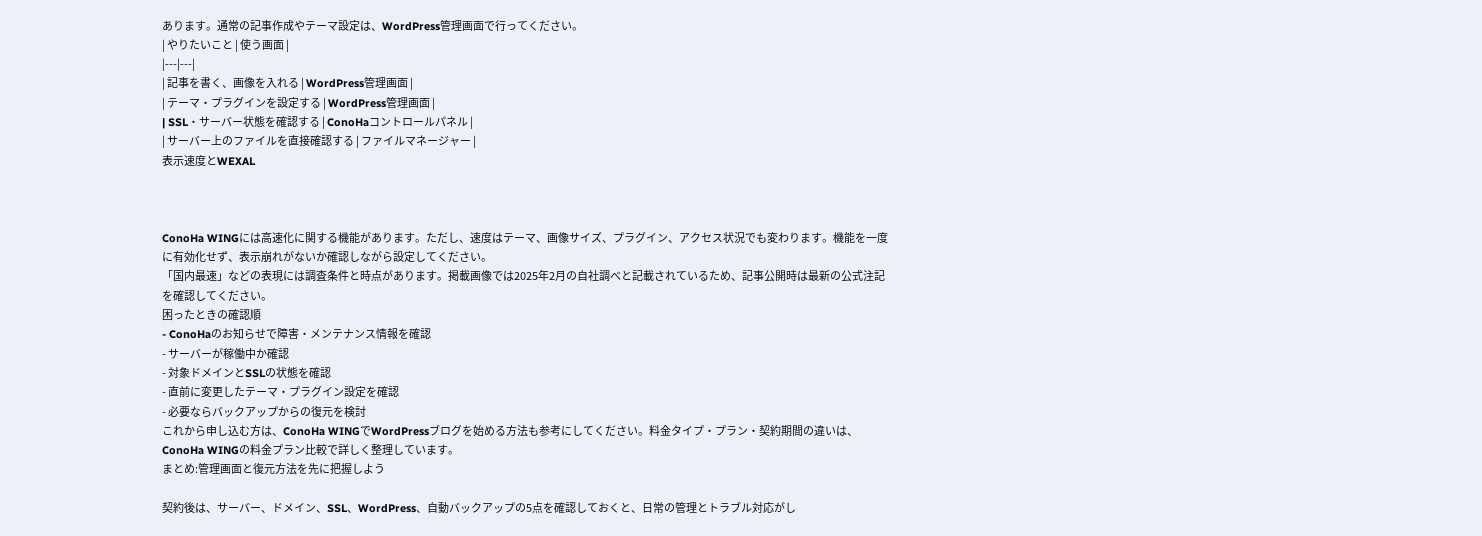あります。通常の記事作成やテーマ設定は、WordPress管理画面で行ってください。
| やりたいこと | 使う画面 |
|---|---|
| 記事を書く、画像を入れる | WordPress管理画面 |
| テーマ・プラグインを設定する | WordPress管理画面 |
| SSL・サーバー状態を確認する | ConoHaコントロールパネル |
| サーバー上のファイルを直接確認する | ファイルマネージャー |
表示速度とWEXAL



ConoHa WINGには高速化に関する機能があります。ただし、速度はテーマ、画像サイズ、プラグイン、アクセス状況でも変わります。機能を一度に有効化せず、表示崩れがないか確認しながら設定してください。
「国内最速」などの表現には調査条件と時点があります。掲載画像では2025年2月の自社調べと記載されているため、記事公開時は最新の公式注記を確認してください。
困ったときの確認順
- ConoHaのお知らせで障害・メンテナンス情報を確認
- サーバーが稼働中か確認
- 対象ドメインとSSLの状態を確認
- 直前に変更したテーマ・プラグイン設定を確認
- 必要ならバックアップからの復元を検討
これから申し込む方は、ConoHa WINGでWordPressブログを始める方法も参考にしてください。料金タイプ・プラン・契約期間の違いは、ConoHa WINGの料金プラン比較で詳しく整理しています。
まとめ:管理画面と復元方法を先に把握しよう

契約後は、サーバー、ドメイン、SSL、WordPress、自動バックアップの5点を確認しておくと、日常の管理とトラブル対応がし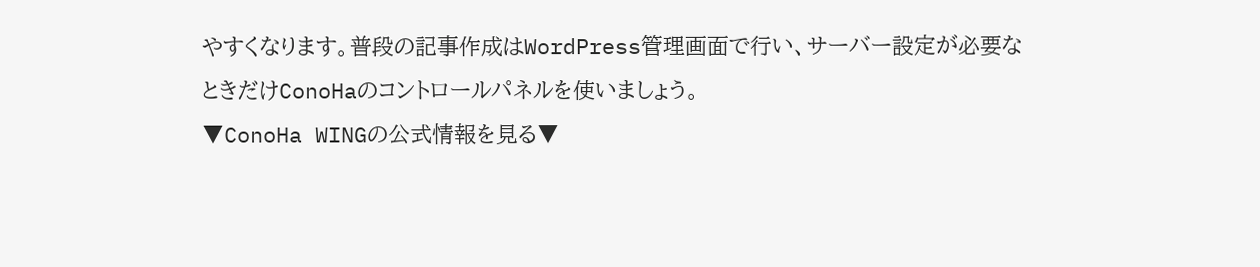やすくなります。普段の記事作成はWordPress管理画面で行い、サーバー設定が必要なときだけConoHaのコントロールパネルを使いましょう。
▼ConoHa WINGの公式情報を見る▼